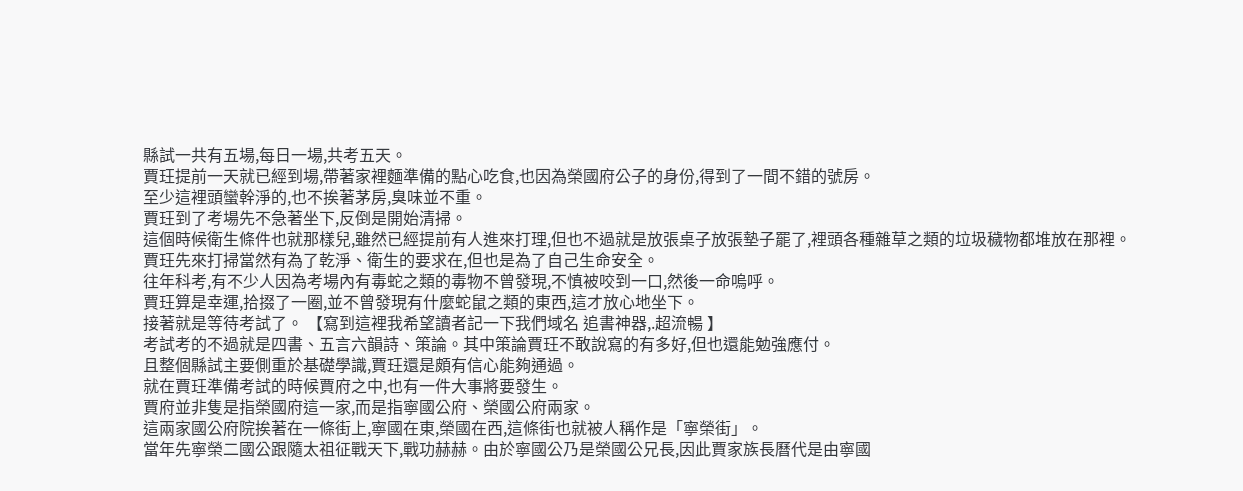縣試一共有五場,每日一場,共考五天。
賈玨提前一天就已經到場,帶著家裡麵準備的點心吃食,也因為榮國府公子的身份,得到了一間不錯的號房。
至少這裡頭蠻幹淨的,也不挨著茅房,臭味並不重。
賈玨到了考場先不急著坐下,反倒是開始清掃。
這個時候衛生條件也就那樣兒,雖然已經提前有人進來打理,但也不過就是放張桌子放張墊子罷了,裡頭各種雜草之類的垃圾穢物都堆放在那裡。
賈玨先來打掃當然有為了乾淨、衛生的要求在,但也是為了自己生命安全。
往年科考,有不少人因為考場內有毒蛇之類的毒物不曾發現,不慎被咬到一口,然後一命嗚呼。
賈玨算是幸運,拾掇了一圈,並不曾發現有什麼蛇鼠之類的東西,這才放心地坐下。
接著就是等待考試了。 【寫到這裡我希望讀者記一下我們域名 追書神器,.超流暢 】
考試考的不過就是四書、五言六韻詩、策論。其中策論賈玨不敢說寫的有多好,但也還能勉強應付。
且整個縣試主要側重於基礎學識,賈玨還是頗有信心能夠通過。
就在賈玨準備考試的時候賈府之中,也有一件大事將要發生。
賈府並非隻是指榮國府這一家,而是指寧國公府、榮國公府兩家。
這兩家國公府院挨著在一條街上,寧國在東,榮國在西,這條街也就被人稱作是「寧榮街」。
當年先寧榮二國公跟隨太祖征戰天下,戰功赫赫。由於寧國公乃是榮國公兄長,因此賈家族長曆代是由寧國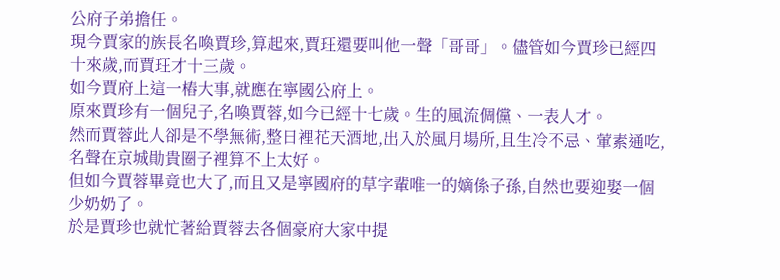公府子弟擔任。
現今賈家的族長名喚賈珍,算起來,賈玨還要叫他一聲「哥哥」。儘管如今賈珍已經四十來歲,而賈玨才十三歲。
如今賈府上這一樁大事,就應在寧國公府上。
原來賈珍有一個兒子,名喚賈蓉,如今已經十七歲。生的風流倜儻、一表人才。
然而賈蓉此人卻是不學無術,整日裡花天酒地,出入於風月場所,且生冷不忌、葷素通吃,名聲在京城勛貴圈子裡算不上太好。
但如今賈蓉畢竟也大了,而且又是寧國府的草字輩唯一的嫡係子孫,自然也要迎娶一個少奶奶了。
於是賈珍也就忙著給賈蓉去各個豪府大家中提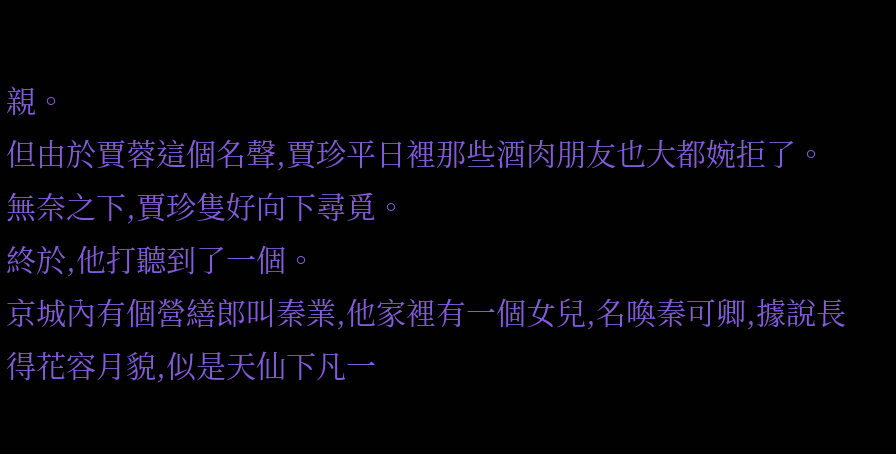親。
但由於賈蓉這個名聲,賈珍平日裡那些酒肉朋友也大都婉拒了。
無奈之下,賈珍隻好向下尋覓。
終於,他打聽到了一個。
京城內有個營繕郎叫秦業,他家裡有一個女兒,名喚秦可卿,據說長得花容月貌,似是天仙下凡一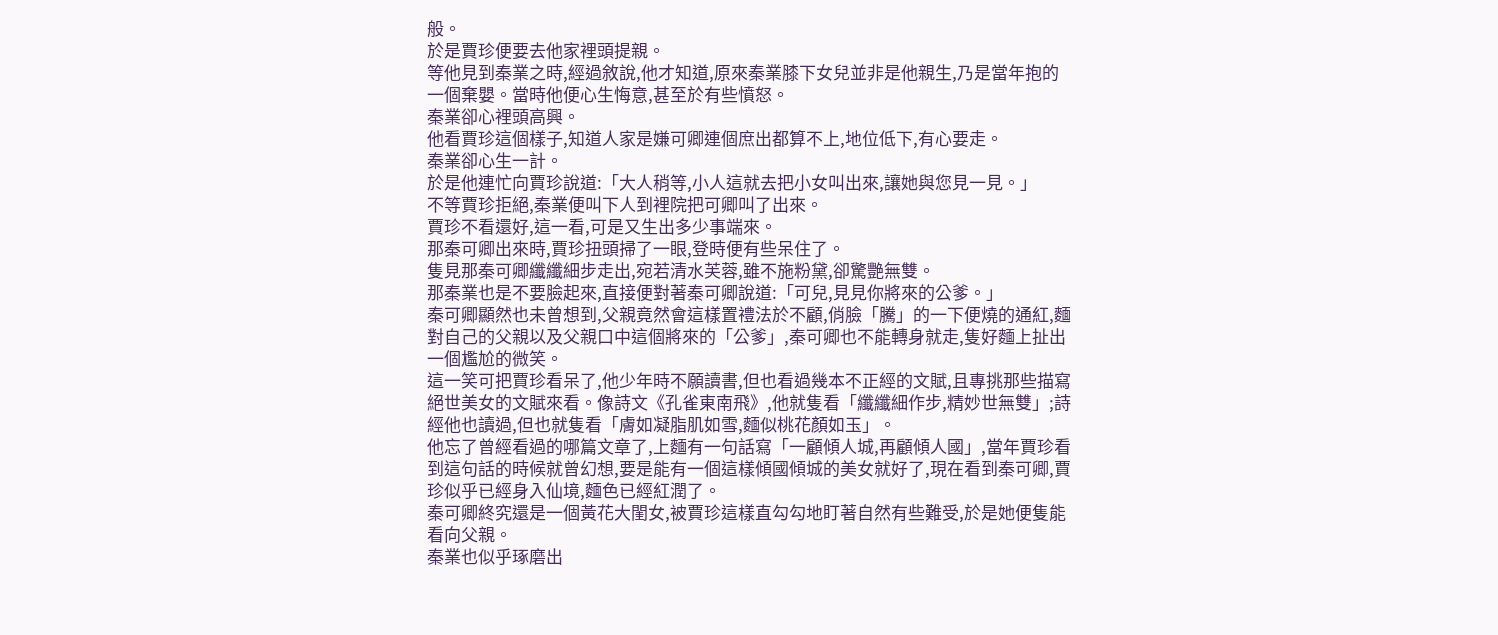般。
於是賈珍便要去他家裡頭提親。
等他見到秦業之時,經過敘說,他才知道,原來秦業膝下女兒並非是他親生,乃是當年抱的一個棄嬰。當時他便心生悔意,甚至於有些憤怒。
秦業卻心裡頭高興。
他看賈珍這個樣子,知道人家是嫌可卿連個庶出都算不上,地位低下,有心要走。
秦業卻心生一計。
於是他連忙向賈珍說道:「大人稍等,小人這就去把小女叫出來,讓她與您見一見。」
不等賈珍拒絕,秦業便叫下人到裡院把可卿叫了出來。
賈珍不看還好,這一看,可是又生出多少事端來。
那秦可卿出來時,賈珍扭頭掃了一眼,登時便有些呆住了。
隻見那秦可卿纖纖細步走出,宛若清水芙蓉,雖不施粉黛,卻驚艷無雙。
那秦業也是不要臉起來,直接便對著秦可卿說道:「可兒,見見你將來的公爹。」
秦可卿顯然也未曾想到,父親竟然會這樣置禮法於不顧,俏臉「騰」的一下便燒的通紅,麵對自己的父親以及父親口中這個將來的「公爹」,秦可卿也不能轉身就走,隻好麵上扯出一個尷尬的微笑。
這一笑可把賈珍看呆了,他少年時不願讀書,但也看過幾本不正經的文賦,且專挑那些描寫絕世美女的文賦來看。像詩文《孔雀東南飛》,他就隻看「纖纖細作步,精妙世無雙」;詩經他也讀過,但也就隻看「膚如凝脂肌如雪,麵似桃花顏如玉」。
他忘了曾經看過的哪篇文章了,上麵有一句話寫「一顧傾人城,再顧傾人國」,當年賈珍看到這句話的時候就曾幻想,要是能有一個這樣傾國傾城的美女就好了,現在看到秦可卿,賈珍似乎已經身入仙境,麵色已經紅潤了。
秦可卿終究還是一個黃花大閨女,被賈珍這樣直勾勾地盯著自然有些難受,於是她便隻能看向父親。
秦業也似乎琢磨出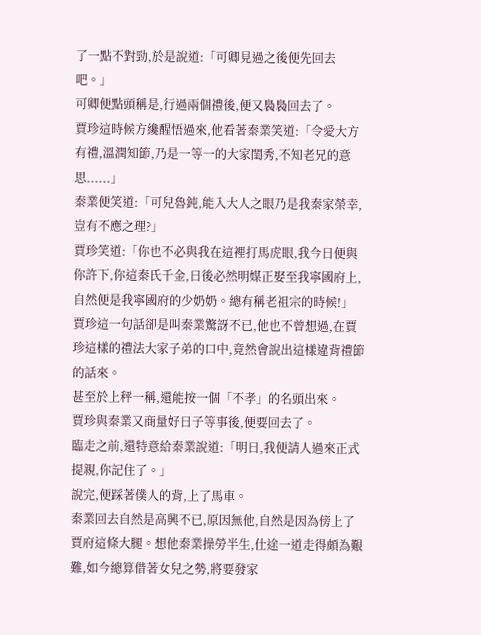了一點不對勁,於是說道:「可卿見過之後便先回去吧。」
可卿便點頭稱是,行過兩個禮後,便又裊裊回去了。
賈珍這時候方纔醒悟過來,他看著秦業笑道:「令愛大方有禮,溫潤知節,乃是一等一的大家閨秀,不知老兄的意思......」
秦業便笑道:「可兒魯鈍,能入大人之眼乃是我秦家榮幸,豈有不應之理?」
賈珍笑道:「你也不必與我在這裡打馬虎眼,我今日便與你許下,你這秦氏千金,日後必然明媒正娶至我寧國府上,自然便是我寧國府的少奶奶。總有稱老祖宗的時候!」
賈珍這一句話卻是叫秦業驚訝不已,他也不曾想過,在賈珍這樣的禮法大家子弟的口中,竟然會說出這樣違背禮節的話來。
甚至於上秤一稱,還能按一個「不孝」的名頭出來。
賈珍與秦業又商量好日子等事後,便要回去了。
臨走之前,還特意給秦業說道:「明日,我便請人過來正式提親,你記住了。」
說完,便踩著僕人的背,上了馬車。
秦業回去自然是高興不已,原因無他,自然是因為傍上了賈府這條大腿。想他秦業操勞半生,仕途一道走得頗為艱難,如今總算借著女兒之勢,將要發家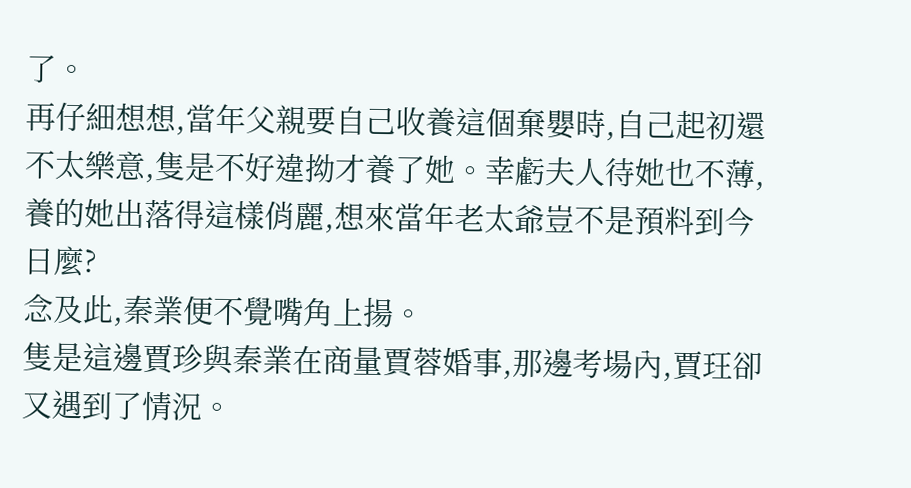了。
再仔細想想,當年父親要自己收養這個棄嬰時,自己起初還不太樂意,隻是不好違拗才養了她。幸虧夫人待她也不薄,養的她出落得這樣俏麗,想來當年老太爺豈不是預料到今日麼?
念及此,秦業便不覺嘴角上揚。
隻是這邊賈珍與秦業在商量賈蓉婚事,那邊考場內,賈玨卻又遇到了情況。